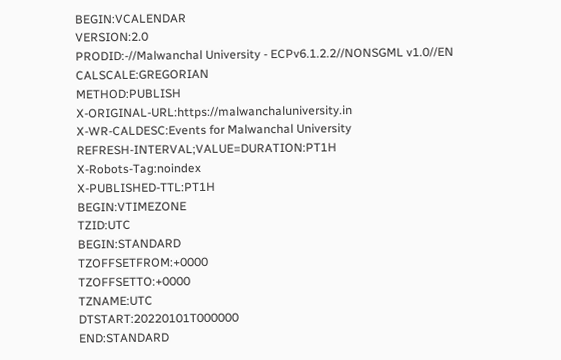BEGIN:VCALENDAR
VERSION:2.0
PRODID:-//Malwanchal University - ECPv6.1.2.2//NONSGML v1.0//EN
CALSCALE:GREGORIAN
METHOD:PUBLISH
X-ORIGINAL-URL:https://malwanchaluniversity.in
X-WR-CALDESC:Events for Malwanchal University
REFRESH-INTERVAL;VALUE=DURATION:PT1H
X-Robots-Tag:noindex
X-PUBLISHED-TTL:PT1H
BEGIN:VTIMEZONE
TZID:UTC
BEGIN:STANDARD
TZOFFSETFROM:+0000
TZOFFSETTO:+0000
TZNAME:UTC
DTSTART:20220101T000000
END:STANDARD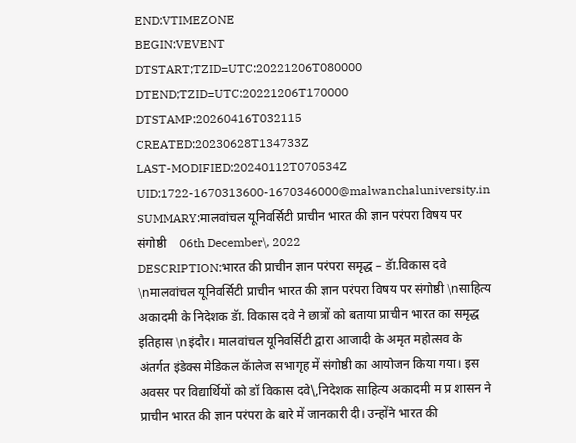END:VTIMEZONE
BEGIN:VEVENT
DTSTART;TZID=UTC:20221206T080000
DTEND;TZID=UTC:20221206T170000
DTSTAMP:20260416T032115
CREATED:20230628T134733Z
LAST-MODIFIED:20240112T070534Z
UID:1722-1670313600-1670346000@malwanchaluniversity.in
SUMMARY:मालवांचल यूनिवर्सिटी प्राचीन भारत की ज्ञान परंपरा विषय पर संगोष्ठी    06th December\, 2022
DESCRIPTION:भारत की प्राचीन ज्ञान परंपरा समृद्ध – डॅा.विकास दवे \nमालवांचल यूनिवर्सिटी प्राचीन भारत की ज्ञान परंपरा विषय पर संगोष्ठी \nसाहित्य अकादमी के निदेशक डॅा. विकास दवे ने छात्रों को बताया प्राचीन भारत का समृद्ध इतिहास \nइंदौर। मालवांचल यूनिवर्सिटी द्वारा आजादी के अमृत महोत्सव के अंतर्गत इंडेक्स मेडिकल कॅालेज सभागृह में संगोष्ठी का आयोजन किया गया। इस अवसर पर विद्यार्थियों को डॉ विकास दवे\,निदेशक साहित्य अकादमी म प्र शासन ने प्राचीन भारत की ज्ञान परंपरा के बारे में जानकारी दी। उन्होंने भारत की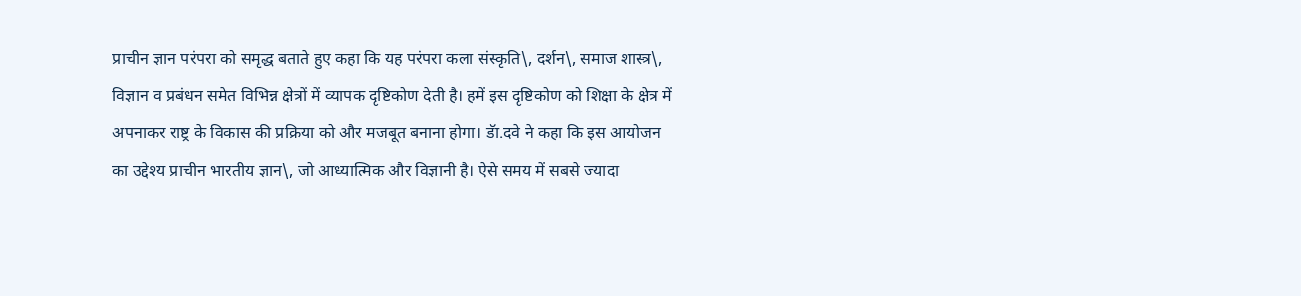प्राचीन ज्ञान परंपरा को समृद्ध बताते हुए कहा कि यह परंपरा कला संस्कृति\, दर्शन\, समाज शास्त्र\, विज्ञान व प्रबंधन समेत विभिन्न क्षेत्रों में व्यापक दृष्टिकोण देती है। हमें इस दृष्टिकोण को शिक्षा के क्षेत्र में अपनाकर राष्ट्र के विकास की प्रक्रिया को और मजबूत बनाना होगा। डॅा.दवे ने कहा कि इस आयोजन का उद्देश्य प्राचीन भारतीय ज्ञान\, जो आध्यात्मिक और विज्ञानी है। ऐसे समय में सबसे ज्यादा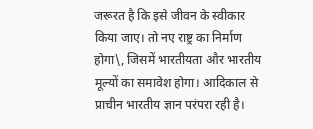जरूरत है कि इसे जीवन के स्वीकार किया जाए। तो नए राष्ट्र का निर्माण होगा\, जिसमें भारतीयता और भारतीय मूल्यों का समावेश होगा। आदिकाल से प्राचीन भारतीय ज्ञान परंपरा रही है।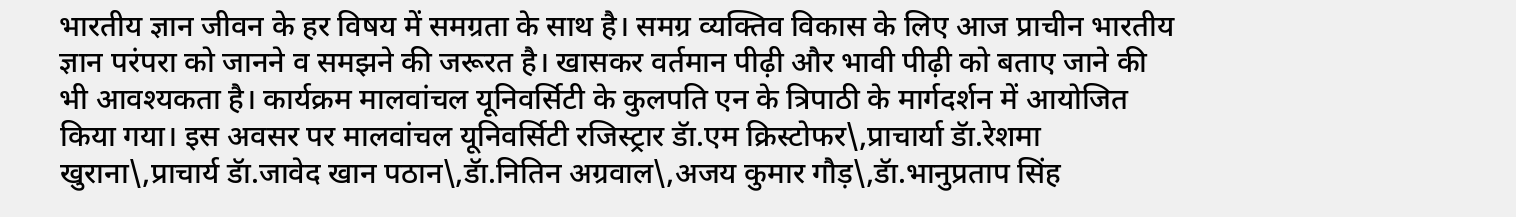भारतीय ज्ञान जीवन के हर विषय में समग्रता के साथ है। समग्र व्यक्तिव विकास के लिए आज प्राचीन भारतीय ज्ञान परंपरा को जानने व समझने की जरूरत है। खासकर वर्तमान पीढ़ी और भावी पीढ़ी को बताए जाने की भी आवश्यकता है। कार्यक्रम मालवांचल यूनिवर्सिटी के कुलपति एन के त्रिपाठी के मार्गदर्शन में आयोजित किया गया। इस अवसर पर मालवांचल यूनिवर्सिटी रजिस्ट्रार डॅा.एम क्रिस्टोफर\,प्राचार्या डॅा.रेशमा खुराना\,प्राचार्य डॅा.जावेद खान पठान\,डॅा.नितिन अग्रवाल\,अजय कुमार गौड़\,डॅा.भानुप्रताप सिंह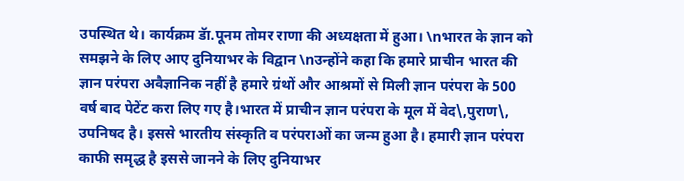उपस्थित थे। कार्यक्रम डॅा.पूनम तोमर राणा की अध्यक्षता में हुआ। \nभारत के ज्ञान को समझने के लिए आए दुनियाभर के विद्वान \nउन्होंने कहा कि हमारे प्राचीन भारत की ज्ञान परंपरा अवैज्ञानिक नहीं है हमारे ग्रंथों और आश्रमों से मिली ज्ञान परंपरा के 500 वर्ष बाद पेटेंट करा लिए गए है।भारत में प्राचीन ज्ञान परंपरा के मूल में वेद\,पुराण\, उपनिषद है। इससे भारतीय संस्कृति व परंपराओं का जन्म हुआ है। हमारी ज्ञान परंपरा काफी समृद्ध है इससे जानने के लिए दुनियाभर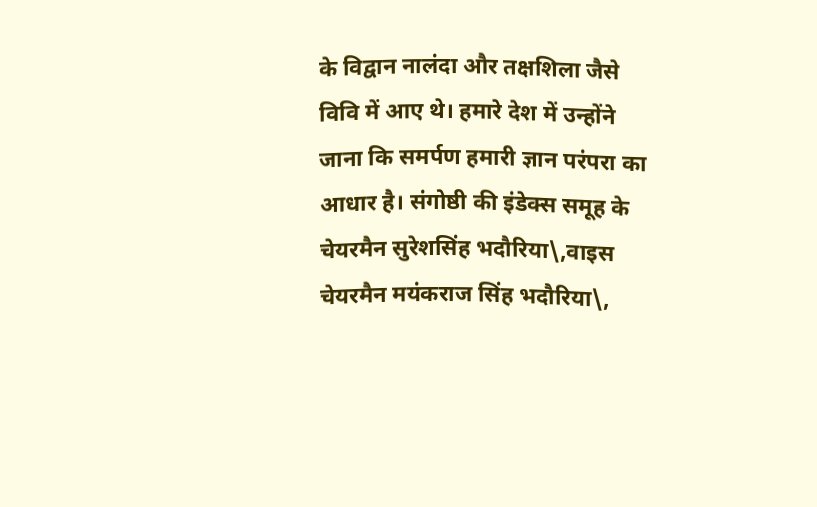के विद्वान नालंदा और तक्षशिला जैसे विवि में आए थे। हमारे देश में उन्होंने जाना कि समर्पण हमारी ज्ञान परंपरा का आधार है। संगोष्ठी की इंडेक्स समूह के चेयरमैन सुरेशसिंह भदौरिया\,वाइस चेयरमैन मयंकराज सिंह भदौरिया\,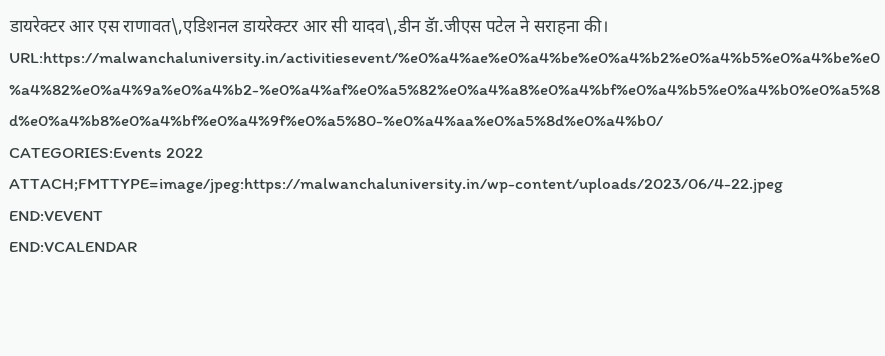डायरेक्टर आर एस राणावत\,एडिशनल डायरेक्टर आर सी यादव\,डीन डॅा.जीएस पटेल ने सराहना की।
URL:https://malwanchaluniversity.in/activitiesevent/%e0%a4%ae%e0%a4%be%e0%a4%b2%e0%a4%b5%e0%a4%be%e0%a4%82%e0%a4%9a%e0%a4%b2-%e0%a4%af%e0%a5%82%e0%a4%a8%e0%a4%bf%e0%a4%b5%e0%a4%b0%e0%a5%8d%e0%a4%b8%e0%a4%bf%e0%a4%9f%e0%a5%80-%e0%a4%aa%e0%a5%8d%e0%a4%b0/
CATEGORIES:Events 2022
ATTACH;FMTTYPE=image/jpeg:https://malwanchaluniversity.in/wp-content/uploads/2023/06/4-22.jpeg
END:VEVENT
END:VCALENDAR